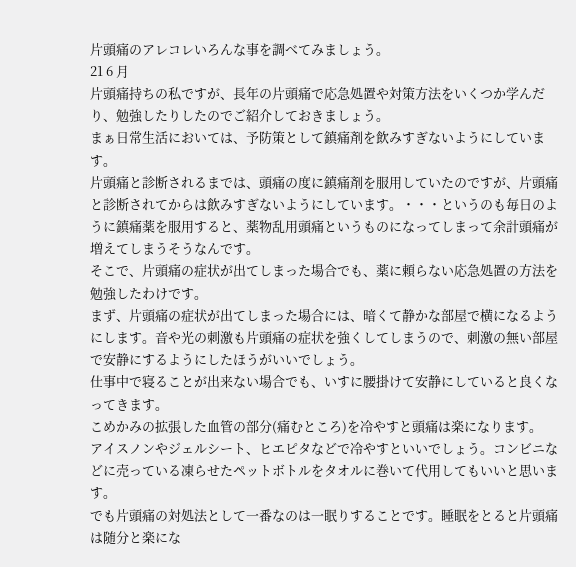片頭痛のアレコレいろんな事を調べてみましょう。
21 6 月
片頭痛持ちの私ですが、長年の片頭痛で応急処置や対策方法をいくつか学んだり、勉強したりしたのでご紹介しておきましょう。
まぁ日常生活においては、予防策として鎮痛剤を飲みすぎないようにしています。
片頭痛と診断されるまでは、頭痛の度に鎮痛剤を服用していたのですが、片頭痛と診断されてからは飲みすぎないようにしています。・・・というのも毎日のように鎮痛薬を服用すると、薬物乱用頭痛というものになってしまって余計頭痛が増えてしまうそうなんです。
そこで、片頭痛の症状が出てしまった場合でも、薬に頼らない応急処置の方法を勉強したわけです。
まず、片頭痛の症状が出てしまった場合には、暗くて静かな部屋で横になるようにします。音や光の刺激も片頭痛の症状を強くしてしまうので、刺激の無い部屋で安静にするようにしたほうがいいでしょう。
仕事中で寝ることが出来ない場合でも、いすに腰掛けて安静にしていると良くなってきます。
こめかみの拡張した血管の部分(痛むところ)を冷やすと頭痛は楽になります。
アイスノンやジェルシート、ヒエピタなどで冷やすといいでしょう。コンビニなどに売っている凍らせたペットボトルをタオルに巻いて代用してもいいと思います。
でも片頭痛の対処法として一番なのは一眠りすることです。睡眠をとると片頭痛は随分と楽にな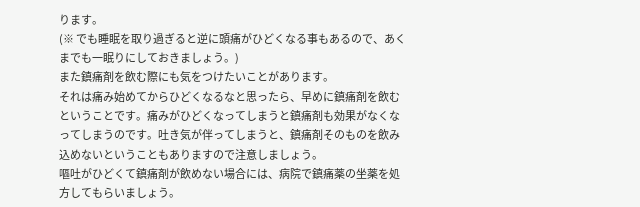ります。
(※ でも睡眠を取り過ぎると逆に頭痛がひどくなる事もあるので、あくまでも一眠りにしておきましょう。)
また鎮痛剤を飲む際にも気をつけたいことがあります。
それは痛み始めてからひどくなるなと思ったら、早めに鎮痛剤を飲むということです。痛みがひどくなってしまうと鎮痛剤も効果がなくなってしまうのです。吐き気が伴ってしまうと、鎮痛剤そのものを飲み込めないということもありますので注意しましょう。
嘔吐がひどくて鎮痛剤が飲めない場合には、病院で鎮痛薬の坐薬を処方してもらいましょう。